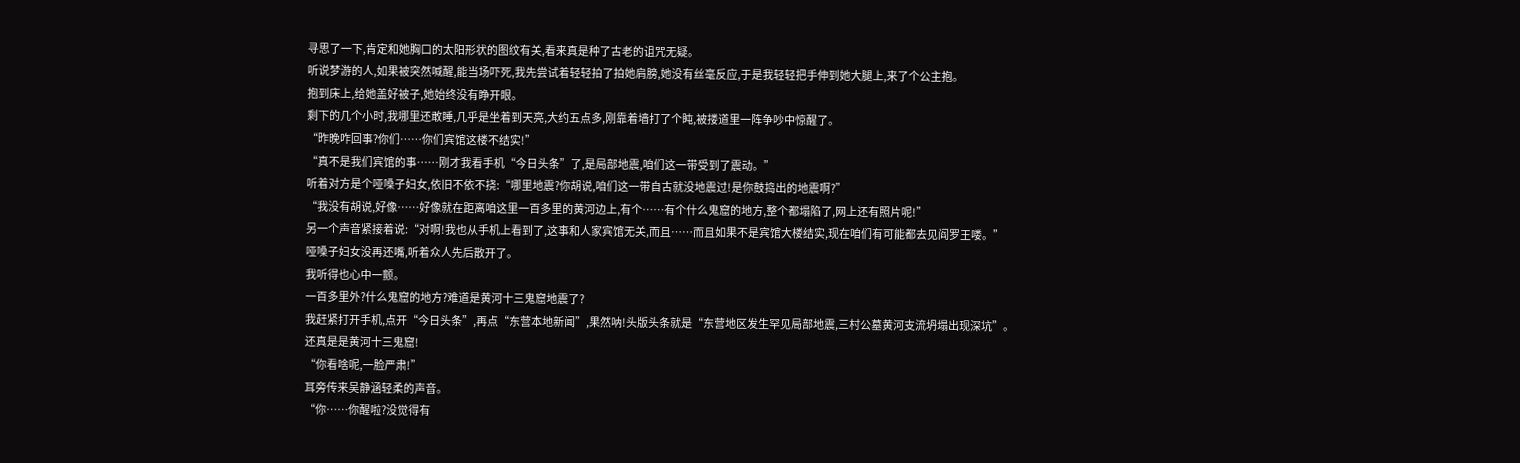寻思了一下,肯定和她胸口的太阳形状的图纹有关,看来真是种了古老的诅咒无疑。
听说梦游的人,如果被突然喊醒,能当场吓死,我先尝试着轻轻拍了拍她肩膀,她没有丝毫反应,于是我轻轻把手伸到她大腿上,来了个公主抱。
抱到床上,给她盖好被子,她始终没有睁开眼。
剩下的几个小时,我哪里还敢睡,几乎是坐着到天亮,大约五点多,刚靠着墙打了个盹,被搂道里一阵争吵中惊醒了。
“昨晚咋回事?你们……你们宾馆这楼不结实!”
“真不是我们宾馆的事……刚才我看手机“今日头条”了,是局部地震,咱们这一带受到了震动。”
听着对方是个哑嗓子妇女,依旧不依不挠:“哪里地震?你胡说,咱们这一带自古就没地震过!是你鼓捣出的地震啊?”
“我没有胡说,好像……好像就在距离咱这里一百多里的黄河边上,有个……有个什么鬼窟的地方,整个都塌陷了,网上还有照片呢!”
另一个声音紧接着说:“对啊!我也从手机上看到了,这事和人家宾馆无关,而且……而且如果不是宾馆大楼结实,现在咱们有可能都去见阎罗王喽。”
哑嗓子妇女没再还嘴,听着众人先后散开了。
我听得也心中一颤。
一百多里外?什么鬼窟的地方?难道是黄河十三鬼窟地震了?
我赶紧打开手机,点开“今日头条”,再点“东营本地新闻”,果然呐!头版头条就是“东营地区发生罕见局部地震,三村公墓黄河支流坍塌出现深坑”。
还真是是黄河十三鬼窟!
“你看啥呢,一脸严肃!”
耳旁传来吴静涵轻柔的声音。
“你……你醒啦?没觉得有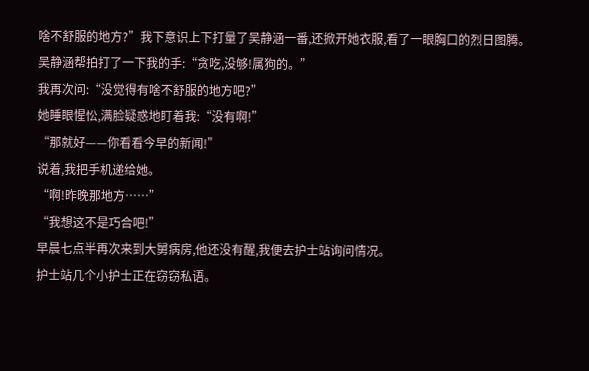啥不舒服的地方?”我下意识上下打量了吴静涵一番,还掀开她衣服,看了一眼胸口的烈日图腾。
吴静涵帮拍打了一下我的手:“贪吃,没够!属狗的。”
我再次问:“没觉得有啥不舒服的地方吧?”
她睡眼惺忪,满脸疑惑地盯着我:“没有啊!”
“那就好——你看看今早的新闻!”
说着,我把手机递给她。
“啊!昨晚那地方……”
“我想这不是巧合吧!”
早晨七点半再次来到大舅病房,他还没有醒,我便去护士站询问情况。
护士站几个小护士正在窃窃私语。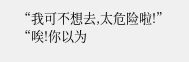“我可不想去,太危险啦!”
“唉!你以为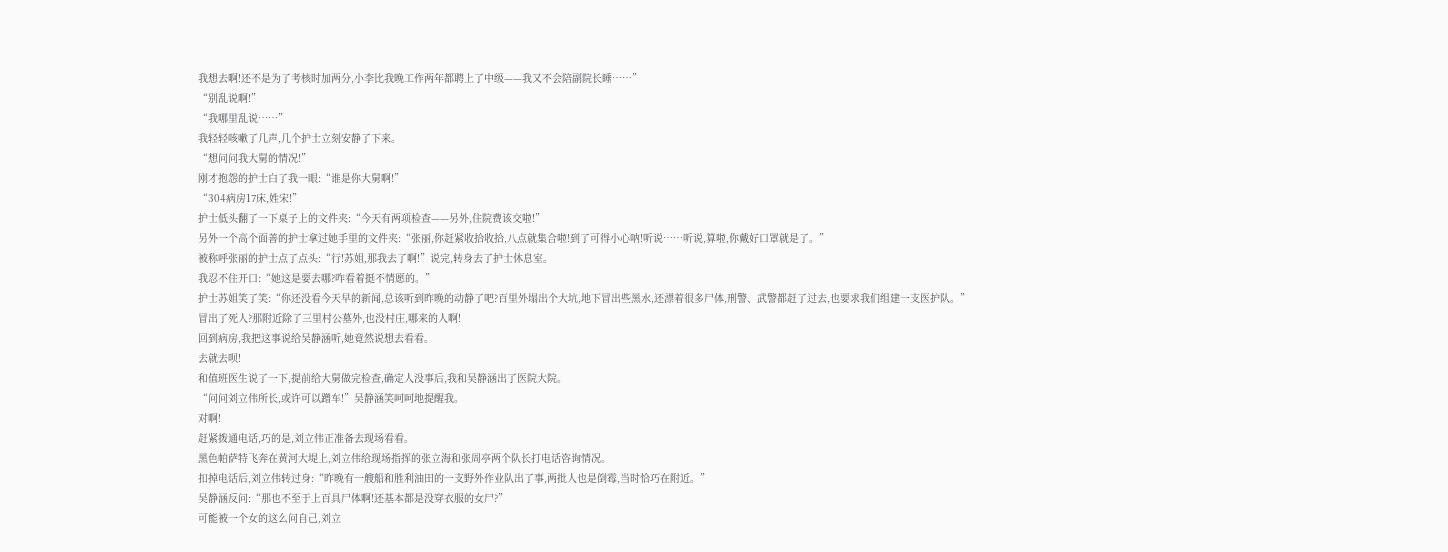我想去啊!还不是为了考核时加两分,小李比我晚工作两年都聘上了中级——我又不会陪副院长睡……”
“别乱说啊!”
“我哪里乱说……”
我轻轻咳嗽了几声,几个护士立刻安静了下来。
“想问问我大舅的情况!”
刚才抱怨的护士白了我一眼:“谁是你大舅啊!”
“304病房17床,姓宋!”
护士低头翻了一下桌子上的文件夹:“今天有两项检查——另外,住院费该交啦!”
另外一个高个面善的护士拿过她手里的文件夹:“张丽,你赶紧收拾收拾,八点就集合啦!到了可得小心呐!听说……听说,算啦,你戴好口罩就是了。”
被称呼张丽的护士点了点头:“行!苏姐,那我去了啊!”说完,转身去了护士休息室。
我忍不住开口:“她这是要去哪?咋看着挺不情愿的。”
护士苏姐笑了笑:“你还没看今天早的新闻,总该听到昨晚的动静了吧?百里外塌出个大坑,地下冒出些黑水,还漂着很多尸体,刑警、武警都赶了过去,也要求我们组建一支医护队。”
冒出了死人?那附近除了三里村公墓外,也没村庄,哪来的人啊!
回到病房,我把这事说给吴静涵听,她竟然说想去看看。
去就去呗!
和值班医生说了一下,提前给大舅做完检查,确定人没事后,我和吴静涵出了医院大院。
“问问刘立伟所长,或许可以蹭车!”吴静涵笑呵呵地提醒我。
对啊!
赶紧拨通电话,巧的是,刘立伟正准备去现场看看。
黑色帕萨特飞奔在黄河大堤上,刘立伟给现场指挥的张立海和张周亭两个队长打电话咨询情况。
扣掉电话后,刘立伟转过身:“昨晚有一艘船和胜利油田的一支野外作业队出了事,两批人也是倒霉,当时恰巧在附近。”
吴静涵反问:“那也不至于上百具尸体啊!还基本都是没穿衣服的女尸?”
可能被一个女的这么问自己,刘立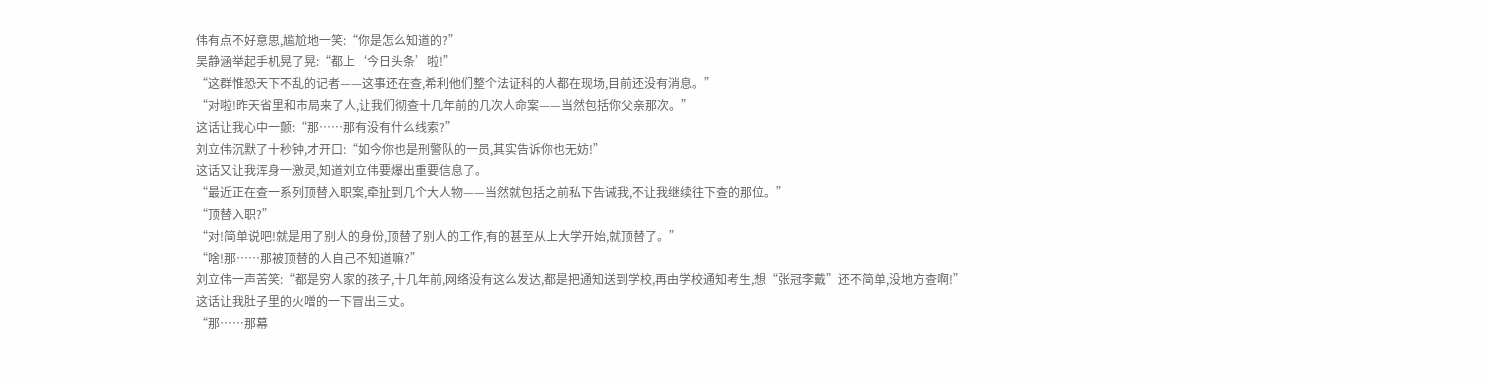伟有点不好意思,尴尬地一笑:“你是怎么知道的?”
吴静涵举起手机晃了晃:“都上‘今日头条’啦!”
“这群惟恐天下不乱的记者——这事还在查,希利他们整个法证科的人都在现场,目前还没有消息。”
“对啦!昨天省里和市局来了人,让我们彻查十几年前的几次人命案——当然包括你父亲那次。”
这话让我心中一颤:“那……那有没有什么线索?”
刘立伟沉默了十秒钟,才开口:“如今你也是刑警队的一员,其实告诉你也无妨!”
这话又让我浑身一激灵,知道刘立伟要爆出重要信息了。
“最近正在查一系列顶替入职案,牵扯到几个大人物——当然就包括之前私下告诫我,不让我继续往下查的那位。”
“顶替入职?”
“对!简单说吧!就是用了别人的身份,顶替了别人的工作,有的甚至从上大学开始,就顶替了。”
“啥!那……那被顶替的人自己不知道嘛?”
刘立伟一声苦笑:“都是穷人家的孩子,十几年前,网络没有这么发达,都是把通知送到学校,再由学校通知考生,想“张冠李戴”还不简单,没地方查啊!”
这话让我肚子里的火噌的一下冒出三丈。
“那……那幕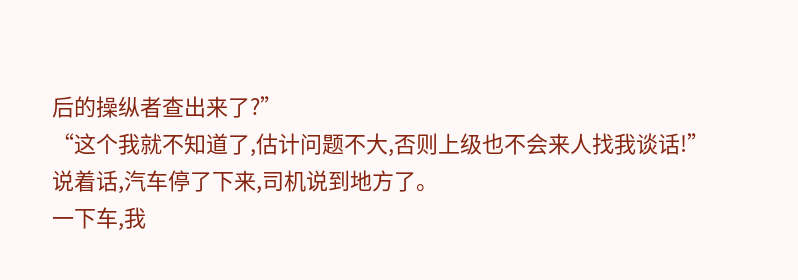后的操纵者查出来了?”
“这个我就不知道了,估计问题不大,否则上级也不会来人找我谈话!”
说着话,汽车停了下来,司机说到地方了。
一下车,我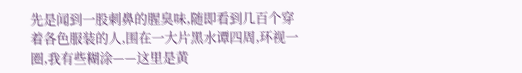先是闻到一股刺鼻的腥臭味,随即看到几百个穿着各色服装的人,围在一大片黑水谭四周,环视一圈,我有些糊涂——这里是黄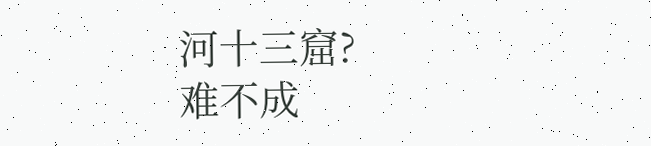河十三窟?
难不成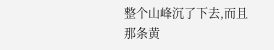整个山峰沉了下去,而且那条黄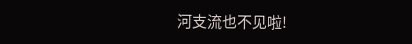河支流也不见啦!